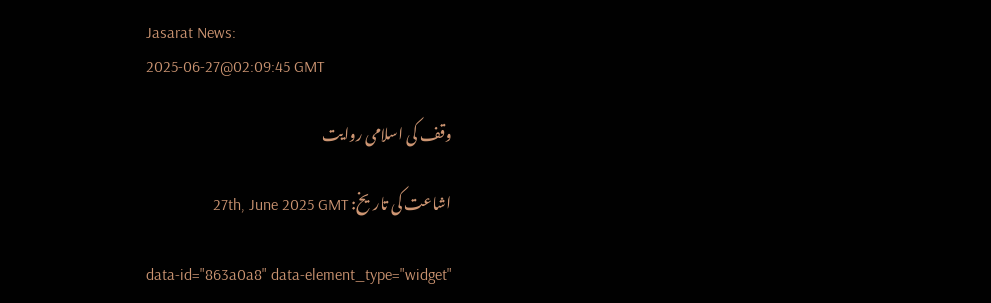Jasarat News:
2025-06-27@02:09:45 GMT

وقف کی اسلامی روایت

اشاعت کی تاریخ: 27th, June 2025 GMT

data-id="863a0a8" data-element_type="widget"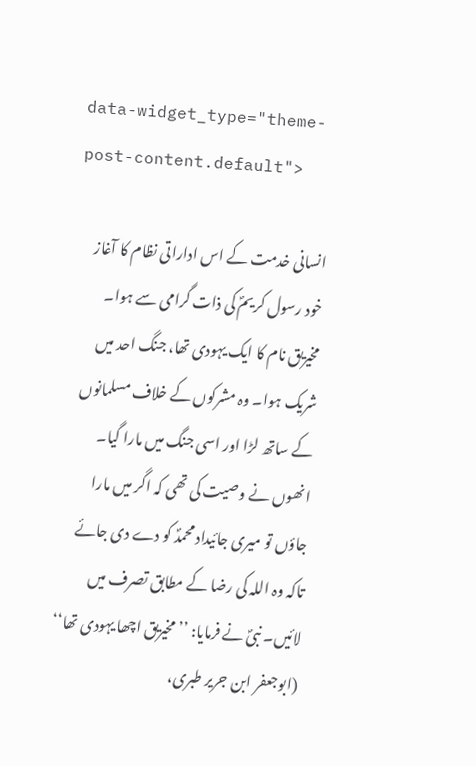data-widget_type="theme-post-content.default">

انسانی خدمت کے اس اداراتی نظام کا آغاز خود رسول کریمؐ کی ذات گرامی سے ہوا۔ مخیریق نام کا ایک یہودی تھا، جنگ احد میں شریک ہوا۔ وہ مشرکوں کے خلاف مسلمانوں کے ساتھ لڑا اور اسی جنگ میں مارا گیا۔ انھوں نے وصیت کی تھی کہ اگر میں مارا جاؤں تو میری جائیداد محمدؐ کو دے دی جائے تاکہ وہ اللہ کی رضا کے مطابق تصرف میں لائیں۔ نبیؐ نے فرمایا: ’’مخیریق اچھا یہودی تھا‘‘ (ابوجعفر ابن جریر طبری،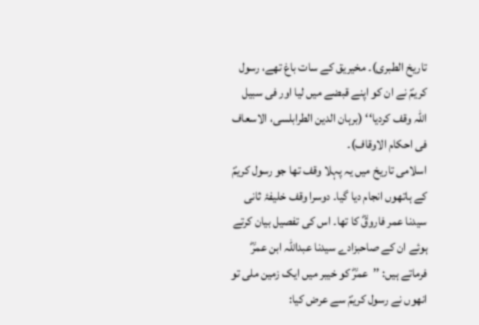تاریخ الطبری)۔ مخیریق کے سات باغ تھے، رسول کریمؐ نے ان کو اپنے قبضے میں لیا اور فی سبیل اللہ وقف کردیا‘‘ (برہان الدین الطرابلسی، الاسعاف فی احکام الاوقاف)۔
اسلامی تاریخ میں یہ پہلا وقف تھا جو رسول کریمؐ کے ہاتھوں انجام دیا گیا۔ دوسرا وقف خلیفۂ ثانی سیدنا عمر فاروقؓ کا تھا۔ اس کی تفصیل بیان کرتے ہوئے ان کے صاحبزادے سیدنا عبداللہ ابن عمرؓ فرماتے ہیں: ’’عمرؓ کو خیبر میں ایک زمین ملی تو انھوں نے رسول کریمؐ سے عرض کیا: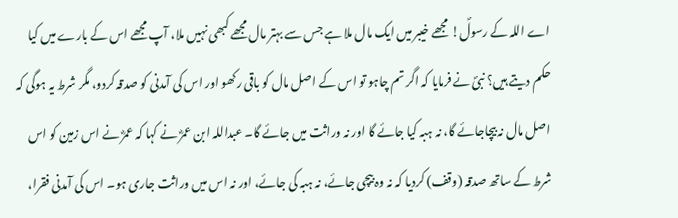اے اللہ کے رسولؐ! مجھے خیبر میں ایک مال ملا ہے جس سے بہتر مال مجھے کبھی نہیں ملا، آپ مجھے اس کے بارے میں کیا حکم دیتے ہیں؟ نبیؐ نے فرمایا کہ اگر تم چاہو تو اس کے اصل مال کو باقی رکھو اور اس کی آمدنی کو صدقہ کردو، مگر شرط یہ ہوگی کہ اصل مال نہ بیچاجائے گا، نہ ہبہ کیا جائے گا اور نہ وراثت میں جائے گا۔ عبداللہ ابن عمرؓ نے کہا کہ عمرؓ نے اس زمین کو اس شرط کے ساتھ صدقہ (وقف) کردیا کہ نہ وہ بیچی جائے، نہ ہبہ کی جائے، اور نہ اس میں وراثت جاری ہو۔ اس کی آمدنی فقرا،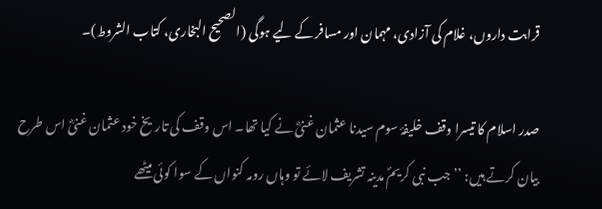قرابت داروں، غلام کی آزادی، مہمان اور مسافر کے لیے ہوگی (الصحیح البخاری، کتاب الشروط)۔

صدر اسلام کا تیسرا وقف خلیفۂ سوم سیدنا عثمان غنیؓ نے کیا تھا۔ اس وقف کی تاریخ خود عثمان غنیؓ اس طرح بیان کرتے ہیں: ’’جب نبی کریمؐ مدینہ تشریف لائے تو وہاں رومہ کنواں کے سوا کوئی میٹھے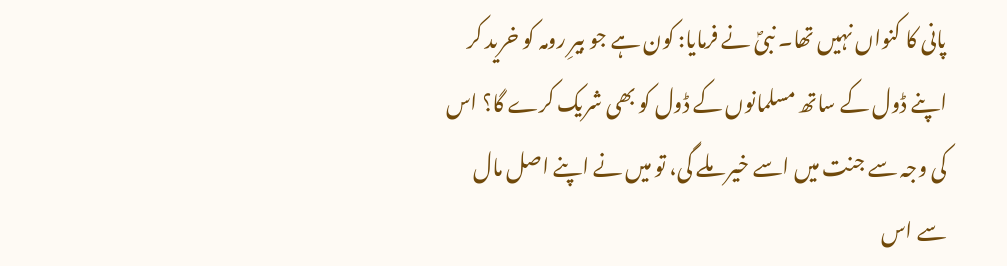پانی کا کنواں نہیں تھا۔ نبیؐ نے فرمایا: کون ہے جو بیرِ رومہ کو خرید کر اپنے ڈول کے ساتھ مسلمانوں کے ڈول کو بھی شریک کرے گا؟ اس کی وجہ سے جنت میں اسے خیر ملے گی، تو میں نے اپنے اصل مال سے اس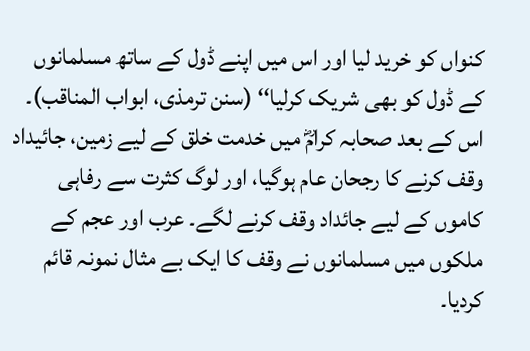کنواں کو خرید لیا اور اس میں اپنے ڈول کے ساتھ مسلمانوں کے ڈول کو بھی شریک کرلیا‘‘ (سنن ترمذی، ابواب المناقب)۔
اس کے بعد صحابہ کرامؓ میں خدمت خلق کے لیے زمین، جائیداد وقف کرنے کا رجحان عام ہوگیا، اور لوگ کثرت سے رفاہی کاموں کے لیے جائداد وقف کرنے لگے۔ عرب اور عجم کے ملکوں میں مسلمانوں نے وقف کا ایک بے مثال نمونہ قائم کردیا۔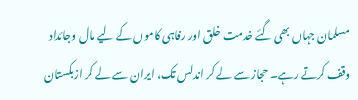مسلمان جہاں بھی گئے خدمت خلق اور رفاہی کاموں کے لیے مال وجائداد وقف کرتے رہے۔ حجاز سے لے کر اندلس تک، ایران سے لے کر ازبکستان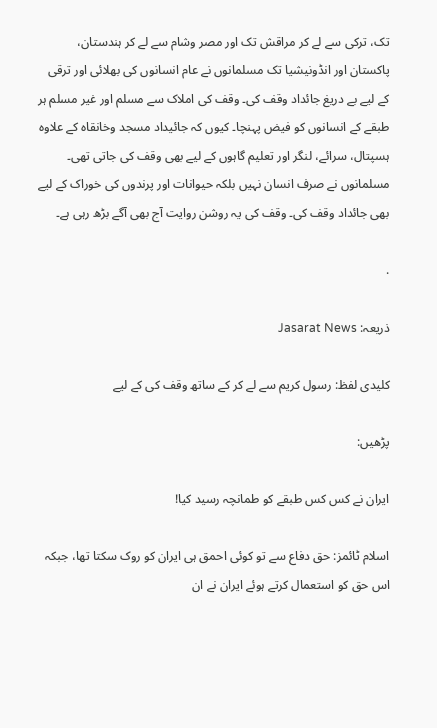تک، ترکی سے لے کر مراقش تک اور مصر وشام سے لے کر ہندستان، پاکستان اور انڈونیشیا تک مسلمانوں نے عام انسانوں کی بھلائی اور ترقی کے لیے بے دریغ جائداد وقف کی۔ وقف کی املاک سے مسلم اور غیر مسلم ہر طبقے کے انسانوں کو فیض پہنچا۔ کیوں کہ جائیداد مسجد وخانقاہ کے علاوہ ہسپتال، سرائے، لنگر اور تعلیم گاہوں کے لیے بھی وقف کی جاتی تھی۔ مسلمانوں نے صرف انسان نہیں بلکہ حیوانات اور پرندوں کی خوراک کے لیے بھی جائداد وقف کی۔ وقف کی یہ روشن روایت آج بھی آگے بڑھ رہی ہے۔

.

ذریعہ: Jasarat News

کلیدی لفظ: رسول کریم سے لے کر کے ساتھ وقف کی کے لیے

پڑھیں:

ایران نے کس کس طبقے کو طمانچہ رسید کیا!

اسلام ٹائمز: حق دفاع سے تو کوئی احمق ہی ایران کو روک سکتا تھا، جبکہ اس حق کو استعمال کرتے ہوئے ایران نے ان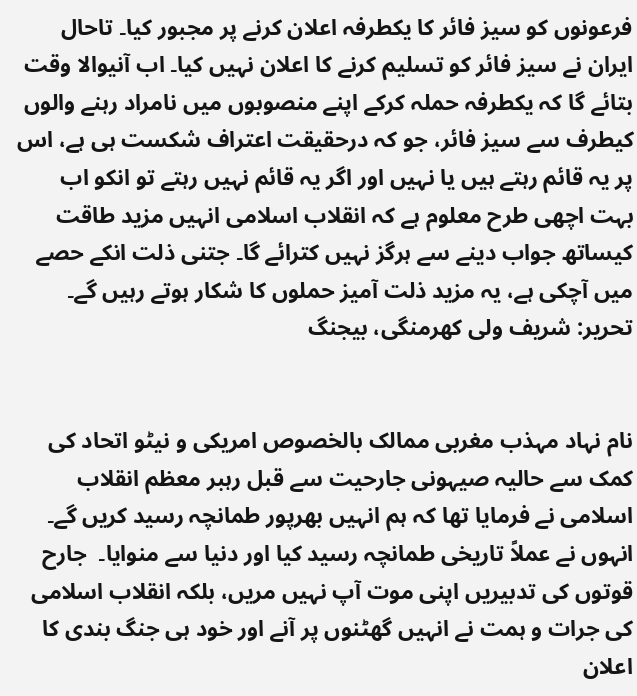فرعونوں کو سیز فائر کا یکطرفہ اعلان کرنے پر مجبور کیا۔ تاحال ایران نے سیز فائر کو تسلیم کرنے کا اعلان نہیں کیا۔ اب آنیوالا وقت بتائے گا کہ یکطرفہ حملہ کرکے اپنے منصوبوں میں نامراد رہنے والوں کیطرف سے سیز فائر، جو کہ درحقیقت اعتراف شکست ہی ہے، اس پر یہ قائم رہتے ہیں یا نہیں اور اگر یہ قائم نہیں رہتے تو انکو اب بہت اچھی طرح معلوم ہے کہ انقلاب اسلامی انہیں مزید طاقت کیساتھ جواب دینے سے ہرگز نہیں کترائے گا۔ جتنی ذلت انکے حصے میں آچکی ہے، یہ مزید ذلت آمیز حملوں کا شکار ہوتے رہیں گے۔ تحریر: شریف ولی کھرمنگی، بیجنگ


نام نہاد مہذب مغربی ممالک بالخصوص امریکی و نیٹو اتحاد کی کمک سے حالیہ صیہونی جارحیت سے قبل رہبر معظم انقلاب اسلامی نے فرمایا تھا کہ ہم انہیں بھرپور طمانچہ رسید کریں گے۔ انہوں نے عملاً تاریخی طمانچہ رسید کیا اور دنیا سے منوایا۔  جارح قوتوں کی تدبیریں اپنی موت آپ نہیں مریں، بلکہ انقلاب اسلامی کی جرات و ہمت نے انہیں گھٹنوں پر آنے اور خود ہی جنگ بندی کا اعلان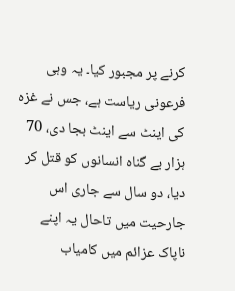کرنے پر مجبور کیا۔ یہ وہی فرعونی ریاست ہے، جس نے غزہ کی اینٹ سے اینٹ بجا دی، 70 ہزار بے گناہ انسانوں کو قتل کر دیا، دو سال سے جاری اس جارحیت میں تاحال یہ اپنے ناپاک عزائم میں کامیاب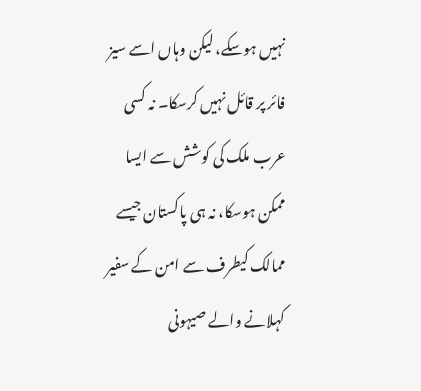نہیں ہوسکے، لیکن وہاں اسے سیز فائر پر قائل نہیں کرسکا۔ نہ کسی عرب ملک کی کوشش سے ایسا ممکن ہوسکا، نہ ہی پاکستان جیسے ممالک کیطرف سے امن کے سفیر کہلانے والے صیہونی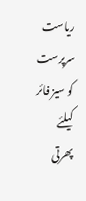ریاست سرپرست کو سیز فائر کیلئے پھرتی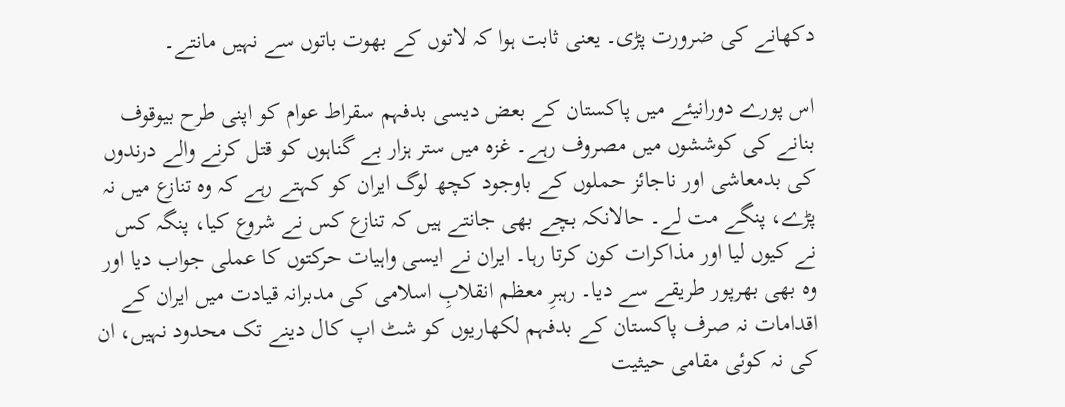دکھانے کی ضرورت پڑی۔ یعنی ثابت ہوا کہ لاتوں کے بھوت باتوں سے نہیں مانتے۔

اس پورے دورانیئے میں پاکستان کے بعض دیسی بدفہم سقراط عوام کو اپنی طرح بیوقوف بنانے کی کوششوں میں مصروف رہے۔ غزہ میں ستر ہزار بے گناہوں کو قتل کرنے والے درندوں کی بدمعاشی اور ناجائز حملوں کے باوجود کچھ لوگ ایران کو کہتے رہے کہ وہ تنازع میں نہ پڑے، پنگے مت لے۔ حالانکہ بچے بھی جانتے ہیں کہ تنازع کس نے شروع کیا، پنگہ کس نے کیوں لیا اور مذاکرات کون کرتا رہا۔ ایران نے ایسی واہیات حرکتوں کا عملی جواب دیا اور وہ بھی بھرپور طریقے سے دیا۔ رہبرِ معظم انقلابِ اسلامی کی مدبرانہ قیادت میں ایران کے اقدامات نہ صرف پاکستان کے بدفہم لکھاریوں کو شٹ اپ کال دینے تک محدود نہیں، ان کی نہ کوئی مقامی حیثیت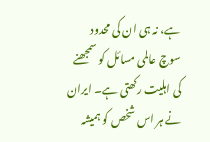ہے، نہ ہی ان کی محدود سوچ عالمی مسائل کو سمجھنے کی اہلیت رکھتی ہے۔ ایران نے ہر اس شخص کو ہمیشہ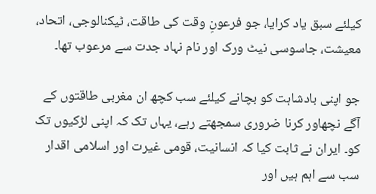کیلئے سبق یاد کرایا، جو فرعونِ وقت کی طاقت، ٹیکنالوجی، اتحاد، معیشت، جاسوسی نیٹ ورک اور نام نہاد جدت سے مرعوب تھا۔

جو اپنی بادشاہت کو بچانے کیلئے سب کچھ ان مغربی طاقتوں کے آگے نچھاور کرنا ضروری سمجھتے رہے، یہاں تک کہ اپنی لڑکیوں تک کو۔ ایران نے ثابت کیا کہ انسانیت، قومی غیرت اور اسلامی اقدار سب سے اہم ہیں اور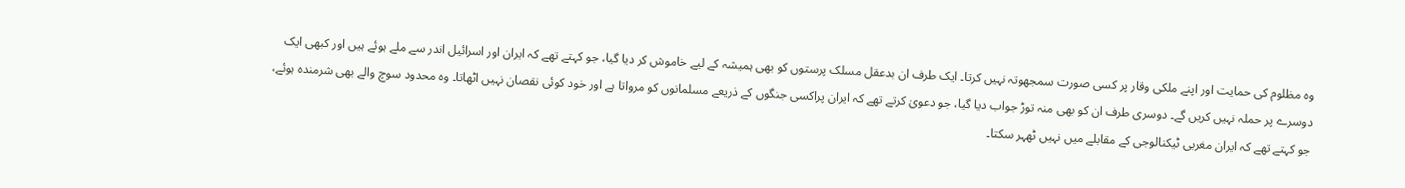وہ مظلوم کی حمایت اور اپنے ملکی وقار پر کسی صورت سمجھوتہ نہیں کرتا۔ ایک طرف ان بدعقل مسلک پرستوں کو بھی ہمیشہ کے لیے خاموش کر دیا گیا، جو کہتے تھے کہ ایران اور اسرائیل اندر سے ملے ہوئے ہیں اور کبھی ایک دوسرے پر حملہ نہیں کریں گے۔ دوسری طرف ان کو بھی منہ توڑ جواب دیا گیا، جو دعویٰ کرتے تھے کہ ایران پراکسی جنگوں کے ذریعے مسلمانوں کو مرواتا ہے اور خود کوئی نقصان نہیں اٹھاتا۔ وہ محدود سوچ والے بھی شرمندہ ہوئے، جو کہتے تھے کہ ایران مغربی ٹیکنالوجی کے مقابلے میں نہیں ٹھہر سکتا۔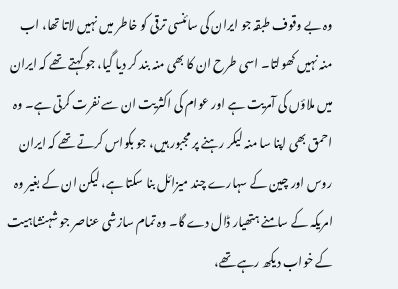وہ بے وقوف طبقہ جو ایران کی سائنسی ترقی کو خاطر میں نہیں لاتا تھا، اب منہ نہیں کھولتا۔ اسی طرح ان کا بھی منہ بند کر دیا گیا، جو کہتے تھے کہ ایران میں ملاؤں کی آمریت ہے اور عوام کی اکثریت ان سے نفرت کرتی ہے۔ وہ احمق بھی اپنا سا منہ لیکر رہنے پر مجبور ہیں، جو بکواس کرتے تھے کہ ایران روس اور چین کے سہارے چند میزائل بنا سکتا ہے، لیکن ان کے بغیر وہ امریکہ کے سامنے ہتھیار ڈال دے گا۔ وہ تمام سازشی عناصر جو شہنشاہیت کے خواب دیکھ رہے تھے،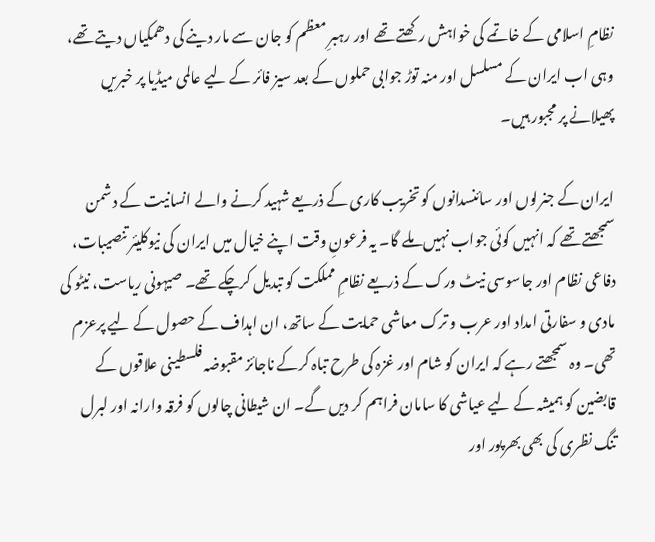نظامِ اسلامی کے خاتمے کی خواہش رکھتے تھے اور رہبرِ معظم کو جان سے مار دینے کی دھمکیاں دیتے تھے، وہی اب ایران کے مسلسل اور منہ توڑ جوابی حملوں کے بعد سیز فائر کے لیے عالمی میڈیا پر خبریں پھیلانے پر مجبور ہیں۔

ایران کے جنرلوں اور سائنسدانوں کو تخریب کاری کے ذریعے شہید کرنے والے انسانیت کے دشمن سمجھتے تھے کہ انہیں کوئی جواب نہیں ملے گا۔ یہ فرعونِ وقت اپنے خیال میں ایران کی نیوکلیئر تنصیبات، دفاعی نظام اور جاسوسی نیٹ ورک کے ذریعے نظامِ مملکت کو تبدیل کرچکے تھے۔ صیہونی ریاست، نیٹو کی مادی و سفارتی امداد اور عرب و ترک معاشی حمایت کے ساتھ، ان اہداف کے حصول کے لیے پرعزم تھی۔ وہ سمجھتے رہے کہ ایران کو شام اور غزہ کی طرح تباہ کرکے ناجائز مقبوضہ فلسطینی علاقوں کے قابضین کو ہمیشہ کے لیے عیاشی کا سامان فراہم کر دیں گے۔ ان شیطانی چالوں کو فرقہ وارانہ اور لبرل تنگ نظری کی بھی بھرپور اور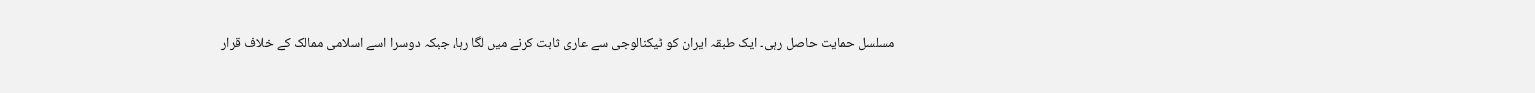مسلسل حمایت حاصل رہی۔ ایک طبقہ ایران کو ٹیکنالوجی سے عاری ثابت کرنے میں لگا رہا، جبکہ دوسرا اسے اسلامی ممالک کے خلاف قرار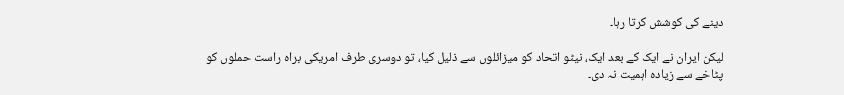دینے کی کوشش کرتا رہا۔

لیکن ایران نے ایک کے بعد ایک، نیٹو اتحاد کو میزائلوں سے ذلیل کیا، تو دوسری طرف امریکی براہ راست حملوں کو پٹاخے سے زیادہ اہمیت نہ دی۔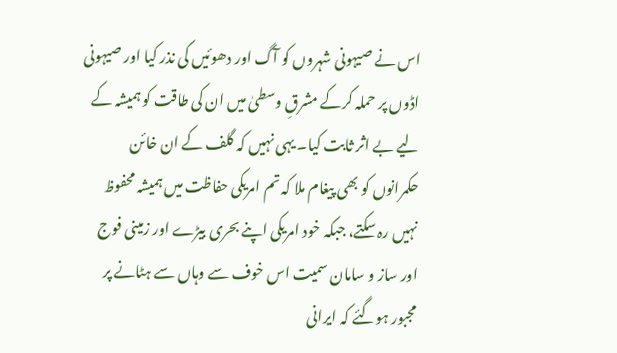اس نے صیہونی شہروں کو آگ اور دھوئیں کی نذر کیا اور صیہونی اڈوں پر حملہ کرکے مشرقِ وسطیٰ میں ان کی طاقت کو ہمیشہ کے لیے بے اثر ثابت کیا۔ یہی نہیں کہ گلف کے ان خائن حکمرانوں کو بھی پیغام ملا کہ تم امریکی حفاظت میں ہمیشہ محفوظ نہیں رہ سکتے، جبکہ خود امریکی اپنے بحری بیڑے اور زمینی فوج اور ساز و سامان سمیت اس خوف سے وہاں سے ہٹانے پر مجبور ہوگئے کہ ایرانی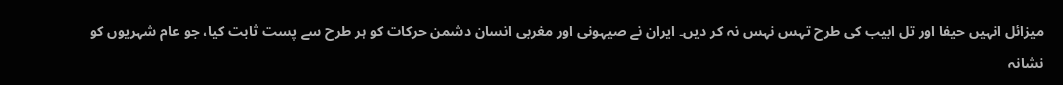میزائل انہیں حیفا اور تل ابیب کی طرح تہس نہس نہ کر دیں۔ ایران نے صیہونی اور مغربی انسان دشمن حرکات کو ہر طرح سے پست ثابت کیا، جو عام شہریوں کو نشانہ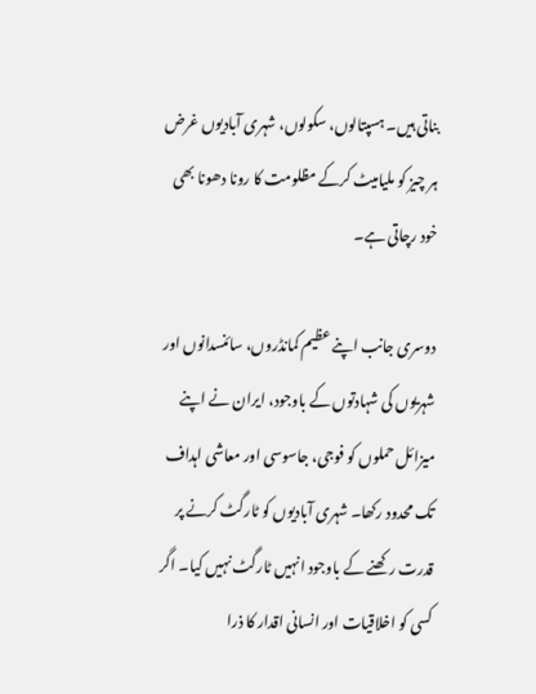بناتی ہیں۔ ہسپتالوں، سکولوں، شہری آبادیوں غرض ہر چیز کو ملیامیٹ کرکے مظلومت کا رونا دھونا بھی خود رچاتی ہے۔

دوسری جانب اپنے عظیم کمانڈروں، سائنسدانوں اور شہریوں کی شہادتوں کے باوجود، ایران نے اپنے میزائل حملوں کو فوجی، جاسوسی اور معاشی اہداف تک محدود رکھا۔ شہری آبادیوں کو ٹارگٹ کرنے پر قدرت رکھنے کے باوجود انہیں ٹارگٹ نہیں کیا۔ اگر کسی کو اخلاقیات اور انسانی اقدار کا ذرا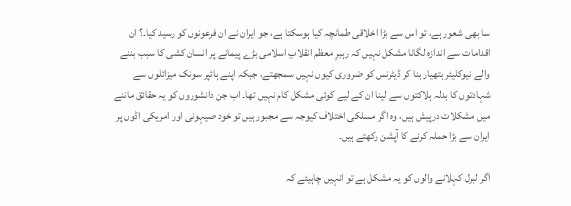سا بھی شعور ہے، تو اس سے بڑا اخلاقی طمانچہ کیا ہوسکتا ہے، جو ایران نے ان فرعونوں کو رسید کیا۔؟ ان اقدامات سے اندازہ لگانا مشکل نہیں کہ رہبرِ معظم انقلابِ اسلامی بڑے پیمانے پر انسان کشی کا سبب بننے والے نیوکلیئر ہتھیار بنا کر ڈیٹرنس کو ضروری کیوں نہیں سمجھتے، جبکہ اپنے ہائپر سونک میزائلوں سے شہادتوں کا بدلہ ہلاکتوں سے لینا ان کے لیے کوئی مشکل کام نہیں تھا۔ اب جن دانشوروں کو یہ حقائق ماننے میں مشکلات درپیش ہیں، وہ اگر مسلکی اختلاف کیوجہ سے مجبور ہیں تو خود صیہونی اور امریکی اڈوں پر ایران سے بڑا حملہ کرنے کا آپشن رکھتے ہیں۔

اگر لبرل کہلانے والوں کو یہ مشکل ہے تو انہیں چاہیئے کہ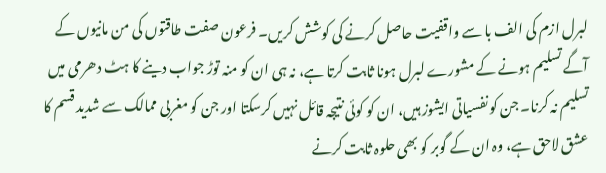لبرل ازم کی الف با سے واقفیت حاصل کرنے کی کوشش کریں۔ فرعون صفت طاقتوں کی من مانیوں کے آگے تسلیم ہونے کے مشورے لبرل ہونا ثابت کرتا ہے، نہ ہی ان کو منہ توڑ جواب دینے کا ہٹ دھرمی میں تسلیم نہ کرنا۔ جن کو نفسیاتی ایشوز ہیں، ان کو کوئی نتیجہ قائل نہیں کرسکتا اور جن کو مغربی ممالک سے شدید قسم کا عشق لاحق ہے، وہ ان کے گوبر کو بھی حلوہ ثابت کرنے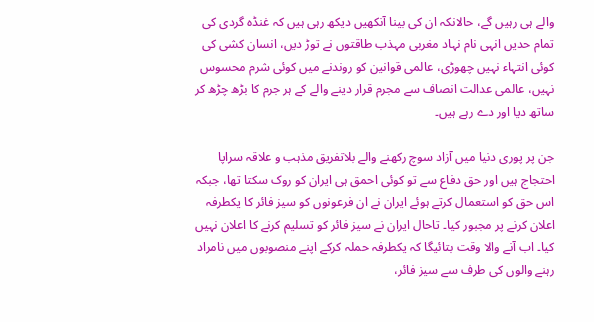والے ہی رہیں گے، حالانکہ ان کی بینا آنکھیں دیکھ رہی ہیں کہ غنڈہ گردی کی تمام حدیں انہی نام نہاد مغربی مہذب طاقتوں نے توڑ دیں، انسان کشی کی کوئی انتہاء نہیں چھوڑی، عالمی قوانین کو روندنے میں کوئی شرم محسوس نہیں، عالمی عدالت انصاف سے مجرم قرار دینے والے کے ہر جرم کا بڑھ چڑھ کر ساتھ دیا اور دے رہے ہیں۔

جن پر پوری دنیا میں آزاد سوچ رکھنے والے بلاتفریق مذہب و علاقہ سراپا احتجاج ہیں اور حق دفاع سے تو کوئی احمق ہی ایران کو روک سکتا تھا، جبکہ اس حق کو استعمال کرتے ہوئے ایران نے ان فرعونوں کو سیز فائر کا یکطرفہ اعلان کرنے پر مجبور کیا۔ تاحال ایران نے سیز فائر کو تسلیم کرنے کا اعلان نہیں کیا۔ اب آنے والا وقت بتائیگا کہ یکطرفہ حملہ کرکے اپنے منصوبوں میں نامراد رہنے والوں کی طرف سے سیز فائر،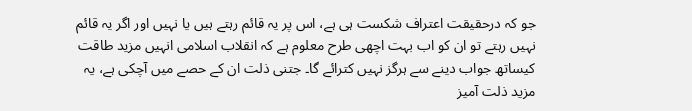جو کہ درحقیقت اعتراف شکست ہی ہے، اس پر یہ قائم رہتے ہیں یا نہیں اور اگر یہ قائم نہیں رہتے تو ان کو اب بہت اچھی طرح معلوم ہے کہ انقلاب اسلامی انہیں مزید طاقت کیساتھ جواب دینے سے ہرگز نہیں کترائے گا۔ جتنی ذلت ان کے حصے میں آچکی ہے، یہ مزید ذلت آمیز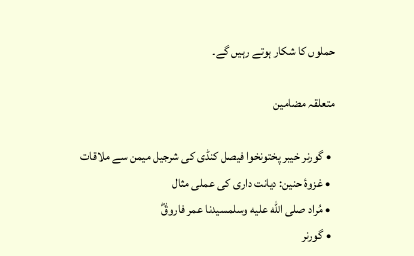حملوں کا شکار ہوتے رہیں گے۔

متعلقہ مضامین

  • گورنر خیبر پختونخوا فیصل کنڈی کی شرجیل میمن سے ملاقات
  • غزوۂ حنین: دیانت داری کی عملی مثال
  • مُراد صلى الله عليه وسلمسیدنا عمر فاروقؓ
  • گورنر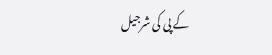کے پی کی شرجیل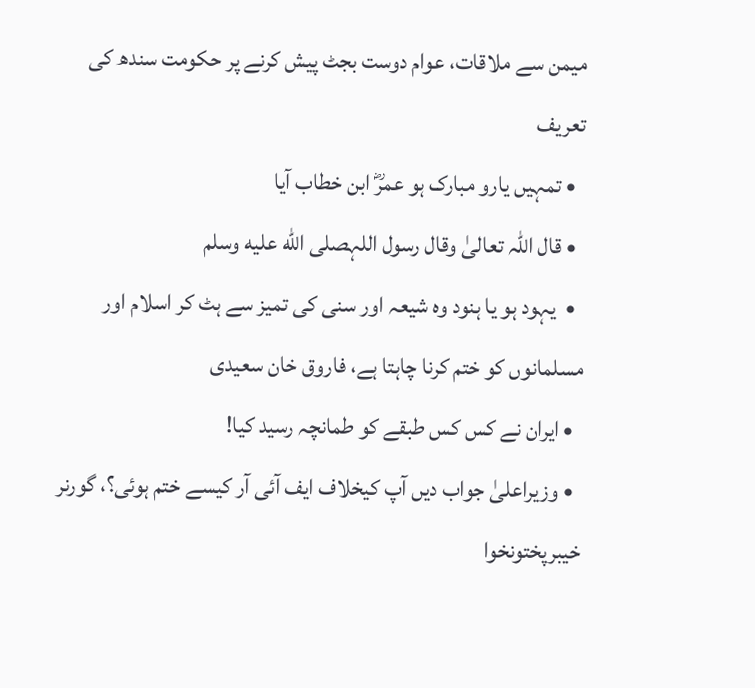میمن سے ملاقات، عوام دوست بجٹ پیش کرنے پر حکومت سندھ کی تعریف
  • تمہیں یارو مبارک ہو عمرؓ ابن خطاب آیا
  • قال اللہ تعالیٰ وقال رسول اللہصلى الله عليه وسلم
  •  یہود ہو یا ہنود وہ شیعہ اور سنی کی تمیز سے ہٹ کر اسلام اور مسلمانوں کو ختم کرنا چاہتا ہے، فاروق خان سعیدی
  • ایران نے کس کس طبقے کو طمانچہ رسید کیا!
  • وزیراعلیٰ جواب دیں آپ کیخلاف ایف آئی آر کیسے ختم ہوئی؟، گورنر خیبرپختونخوا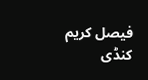فیصل کریم کنڈی